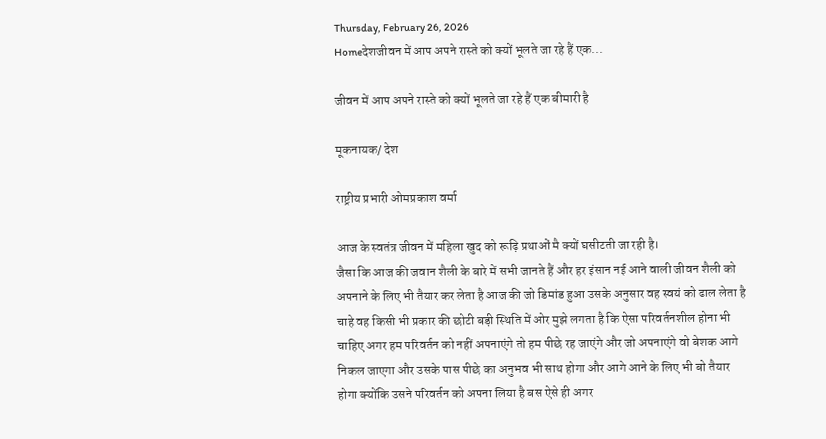Thursday, February 26, 2026
Homeदेशजीवन में आप अपने रास्ते को क्यों भूलते जा रहे हैं एक...

जीवन में आप अपने रास्ते को क्यों भूलते जा रहे हैं एक बीमारी है

मूकनायक/ देश

राष्ट्रीय प्रभारी ओमप्रकाश वर्मा

आज के स्वतंत्र जीवन में महिला खुद को रूढ़ि प्रथाओं मै क्यों घसीटती जा रही है।
जैसा कि आज की जवान शैली के बारे में सभी जानते हैं और हर इंसान नई आने वाली जीवन शैली को अपनाने के लिए भी तैयार कर लेता है आज की जो डिमांड हुआ उसके अनुसार वह स्वयं को ढाल लेता है चाहे वह किसी भी प्रकार की छोटी बड़ी स्थिति में ओर मुझे लगता है कि ऐसा परिवर्तनशील होना भी चाहिए अगर हम परिवर्तन को नहीं अपनाएंगे तो हम पीछे रह जाएंगे और जो अपनाएंगे वो बेशक आगे निकल जाएगा और उसके पास पीछे का अनुभव भी साथ होगा और आगे आने के लिए भी बो तैयार होगा क्योंकि उसने परिवर्तन को अपना लिया है बस ऐसे ही अगर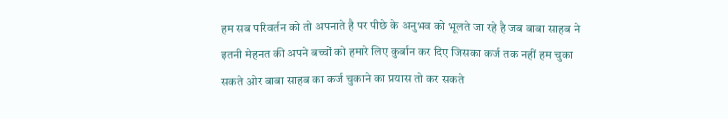हम सब परिवर्तन को तो अपनाते है पर पीछे के अनुभव को भूलते जा रहे है जब बाबा साहब ने इतनी मेहनत की अपने बच्चों को हमारे लिए कुर्बान कर दिए जिसका कर्ज तक नहीं हम चुका सकते ओर बाबा साहब का कर्ज चुकाने का प्रयास तो कर सकते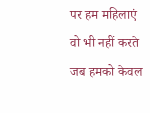पर हम महिलाएं वो भी नहीं करते जब हमको केवल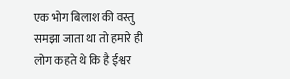एक भोग बिलाश की वस्तु समझा जाता था तो हमारे ही लोग कहते थे कि है ईश्वर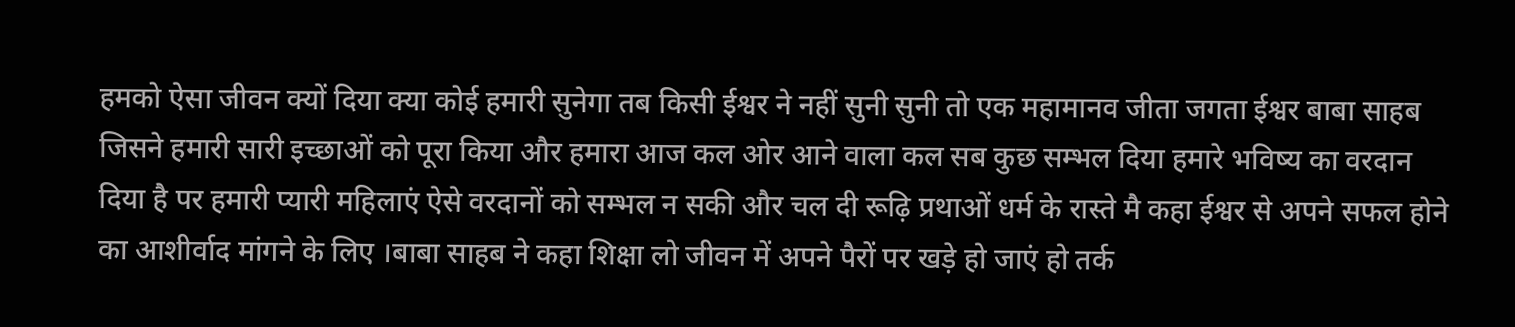हमको ऐसा जीवन क्यों दिया क्या कोई हमारी सुनेगा तब किसी ईश्वर ने नहीं सुनी सुनी तो एक महामानव जीता जगता ईश्वर बाबा साहब जिसने हमारी सारी इच्छाओं को पूरा किया और हमारा आज कल ओर आने वाला कल सब कुछ सम्भल दिया हमारे भविष्य का वरदान दिया है पर हमारी प्यारी महिलाएं ऐसे वरदानों को सम्भल न सकी और चल दी रूढ़ि प्रथाओं धर्म के रास्ते मै कहा ईश्वर से अपने सफल होने का आशीर्वाद मांगने के लिए ।बाबा साहब ने कहा शिक्षा लो जीवन में अपने पैरों पर खड़े हो जाएं हो तर्क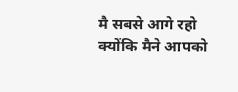मै सबसे आगे रहो क्योंकि मैने आपको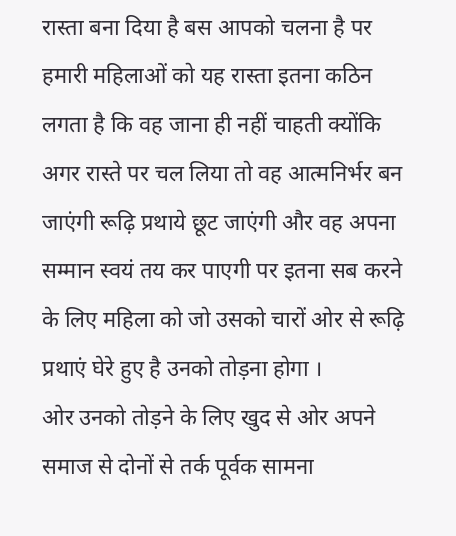रास्ता बना दिया है बस आपको चलना है पर हमारी महिलाओं को यह रास्ता इतना कठिन लगता है कि वह जाना ही नहीं चाहती क्योंकि अगर रास्ते पर चल लिया तो वह आत्मनिर्भर बन जाएंगी रूढ़ि प्रथाये छूट जाएंगी और वह अपना सम्मान स्वयं तय कर पाएगी पर इतना सब करने के लिए महिला को जो उसको चारों ओर से रूढ़ि प्रथाएं घेरे हुए है उनको तोड़ना होगा ।
ओर उनको तोड़ने के लिए खुद से ओर अपने समाज से दोनों से तर्क पूर्वक सामना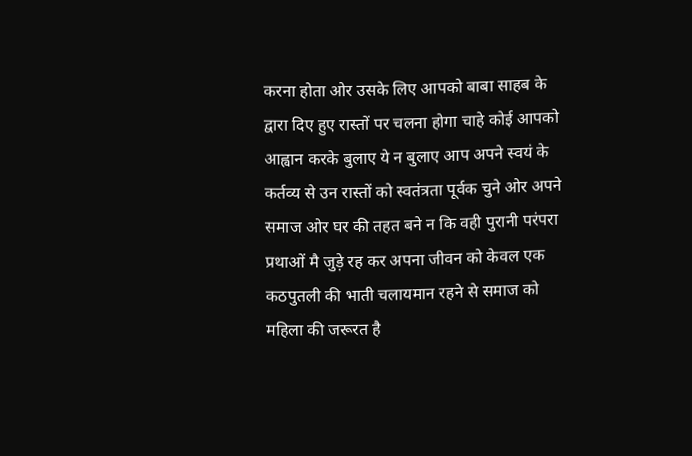करना होता ओर उसके लिए आपको बाबा साहब के द्वारा दिए हुए रास्तों पर चलना होगा चाहे कोई आपको आह्वान करके बुलाए ये न बुलाए आप अपने स्वयं के कर्तव्य से उन रास्तों को स्वतंत्रता पूर्वक चुने ओर अपने समाज ओर घर की तहत बने न कि वही पुरानी परंपरा प्रथाओं मै जुड़े रह कर अपना जीवन को केवल एक कठपुतली की भाती चलायमान रहने से समाज को महिला की जरूरत है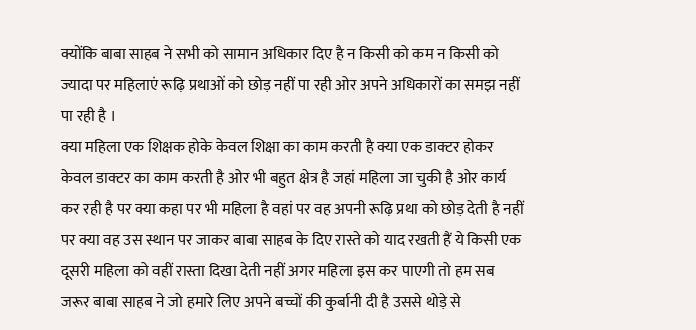क्योंकि बाबा साहब ने सभी को सामान अधिकार दिए है न किसी को कम न किसी को ज्यादा पर महिलाएं रूढ़ि प्रथाओं को छोड़ नहीं पा रही ओर अपने अधिकारों का समझ नहीं पा रही है ।
क्या महिला एक शिक्षक होके केवल शिक्षा का काम करती है क्या एक डाक्टर होकर केवल डाक्टर का काम करती है ओर भी बहुत क्षेत्र है जहां महिला जा चुकी है ओर कार्य कर रही है पर क्या कहा पर भी महिला है वहां पर वह अपनी रूढ़ि प्रथा को छोड़ देती है नहीं पर क्या वह उस स्थान पर जाकर बाबा साहब के दिए रास्ते को याद रखती हैं ये किसी एक दूसरी महिला को वहीं रास्ता दिखा देती नहीं अगर महिला इस कर पाएगी तो हम सब जरूर बाबा साहब ने जो हमारे लिए अपने बच्चों की कुर्बानी दी है उससे थोड़े से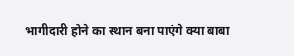भागीदारी होने का स्थान बना पाएंगे क्या बाबा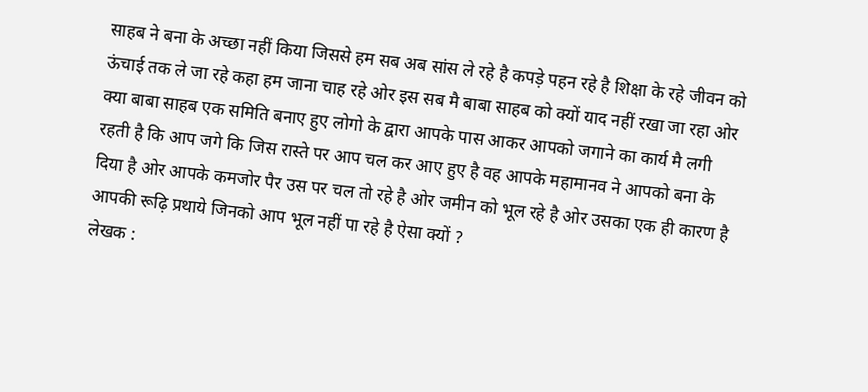साहब ने बना के अच्छा नहीं किया जिससे हम सब अब सांस ले रहे है कपड़े पहन रहे है शिक्षा के रहे जीवन को ऊंचाई तक ले जा रहे कहा हम जाना चाह रहे ओर इस सब मै बाबा साहब को क्यों याद नहीं रखा जा रहा ओर क्या बाबा साहब एक समिति बनाए हुए लोगो के द्वारा आपके पास आकर आपको जगाने का कार्य मै लगी रहती है कि आप जगे कि जिस रास्ते पर आप चल कर आए हुए है वह आपके महामानव ने आपको बना के दिया है ओर आपके कमजोर पैर उस पर चल तो रहे है ओर जमीन को भूल रहे है ओर उसका एक ही कारण है आपकी रूढ़ि प्रथाये जिनको आप भूल नहीं पा रहे है ऐसा क्यों ?
लेखक :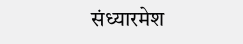संध्यारमेश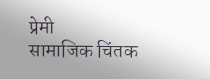प्रेमी
सामाजिक चिंतक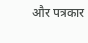और पत्रकार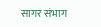सागर संभाग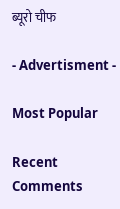ब्यूरो चीफ

- Advertisment -

Most Popular

Recent Comments